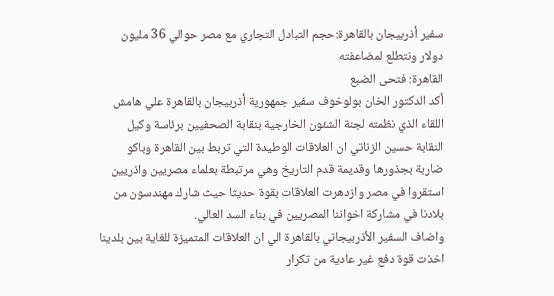سفير أذربيجان بالقاهرة:حجم التبادل التجاري مع مصر حوالي 36 مليون دولار ونتطلع لمضاعفته
القاهرة: فتحى الضبع
أكد الدكتور الخان بولوخوف سفير جمهورية أذربيجان بالقاهرة علي هامش اللقاء الذي نظمته لجنة الشئون الخارجية بنقابة الصحفيين برئاسة وكيل النقابة حسين الزناتي ان العلاقات الوطيدة التي تربط بين القاهرة وباكو ضاربة بجذورها وقديمة قدم التاريخ وهي مرتبطة بعلماء مصريين واذريين استقروا في مصر وازدهرت العلاقات بقوة حديثا حيث شارك مهندسون من بلادنا في مشاركة اخواننا المصريين في بناء السد العالي.
واضاف السفير الأذربيجاني بالقاهرة الي ان العلاقات المتميزة للغاية بين بلدينا اخذت قوة دفع غير عادية من تكرار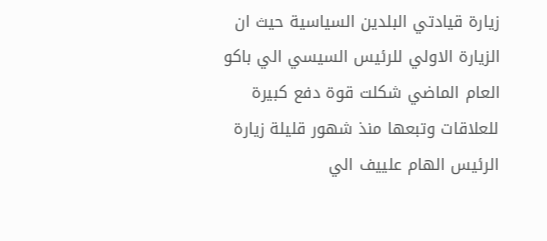زيارة قيادتي البلدين السياسية حيث ان الزيارة الاولي للرئيس السيسي الي باكو العام الماضي شكلت قوة دفع كبيرة للعلاقات وتبعها منذ شهور قليلة زيارة الرئيس الهام علييف الي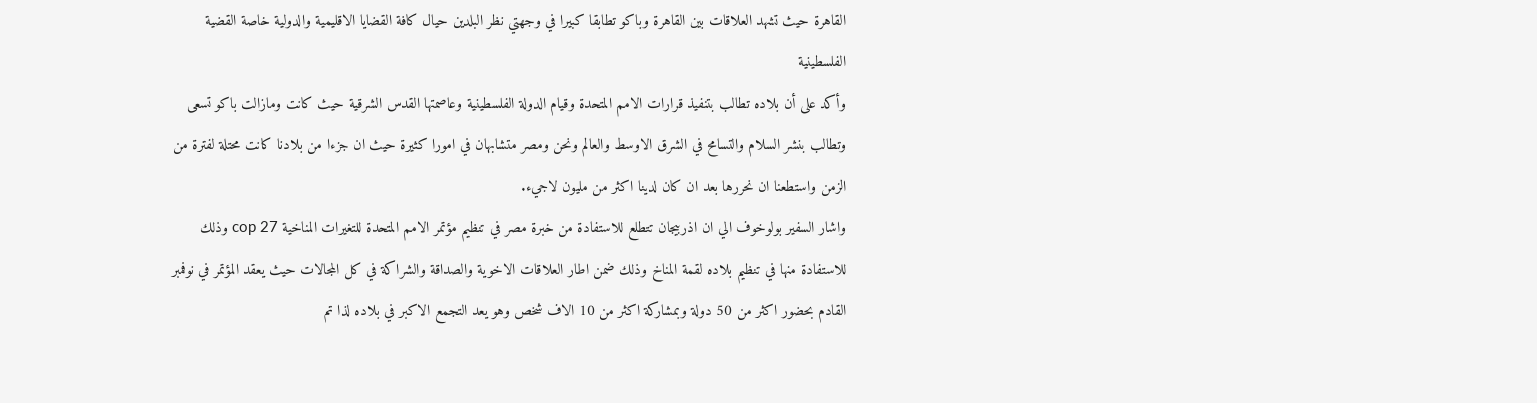القاهرة حيث تشهد العلاقات بين القاهرة وباكو تطابقا كبيرا في وجهتي نظر البلدين حيال كافة القضايا الاقليمية والدولية خاصة القضية الفلسطينية
وأكد على أن بلاده تطالب بتنفيذ قرارات الامم المتحدة وقيام الدولة الفلسطينية وعاصمتها القدس الشرقية حيث كانت ومازالت باكو تسعى وتطالب بنشر السلام والتسامح في الشرق الاوسط والعالم ونحن ومصر متشابهان في امورا كثيرة حيث ان جزءا من بلادنا كانت محتلة لفترة من الزمن واستطعنا ان نحررها بعد ان كان لدينا اكثر من مليون لاجيء.
واشار السفير بولوخوف الي ان اذربيجان تتطلع للاستفادة من خبرة مصر في تنظيم مؤتمر الامم المتحدة للتغيرات المناخية cop 27 وذلك للاستفادة منها في تنظيم بلاده لقمة المناخ وذلك ضمن اطار العلاقات الاخوية والصداقة والشراكة في كل المجالات حيث يعقد المؤتمر في نوفمبر القادم بحضور اكثر من 50 دولة وبمشاركة اكثر من 10 الاف شخص وهو يعد التجمع الاكبر في بلاده لذا تم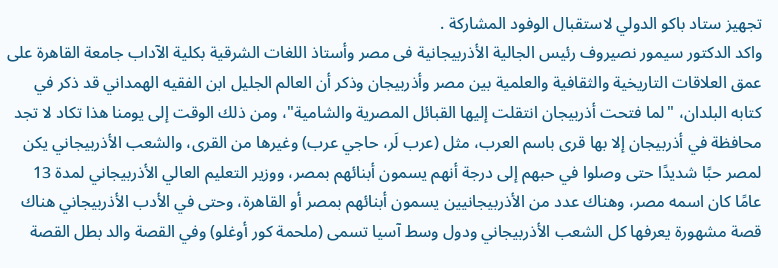تجهيز ستاد باكو الدولي لاستقبال الوفود المشاركة .
واكد الدكتور سيمور نصيروف رئيس الجالية الأذربيجانية فى مصر وأستاذ اللغات الشرقية بكلية الآداب جامعة القاهرة على عمق العلاقات التاريخية والثقافية والعلمية بين مصر وأذربيجان وذكر أن العالم الجليل ابن الفقيه الهمداني قد ذكر في كتابه البلدان، "لما فتحت أذربيجان انتقلت إليها القبائل المصرية والشامية"، ومن ذلك الوقت إلى يومنا هذا تكاد لا تجد محافظة في أذربيجان إلا بها قرى باسم العرب، مثل (عرب لَر، حاجي عرب) وغيرها من القرى، والشعب الأذربيجاني يكن لمصر حبًا شديدًا حتى وصلوا في حبهم إلى درجة أنهم يسمون أبنائهم بمصر، ووزير التعليم العالي الأذربيجاني لمدة 13 عامًا كان اسمه مصر، وهناك عدد من الأذربيجانيين يسمون أبنائهم بمصر أو القاهرة، وحتى في الأدب الأذربيجاني هناك قصة مشهورة يعرفها كل الشعب الأذربيجاني ودول وسط آسيا تسمى (ملحمة كور أوغلو) وفي القصة والد بطل القصة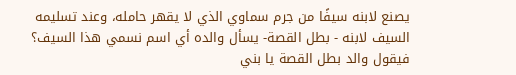يصنع لابنه سيفًا من جرم سماوي الذي لا يقهر حامله، وعند تسليمه السيف لابنه - بطل القصة- يسأل والده أي اسم نسمي هذا السيف؟ فيقول والد بطل القصة يا بني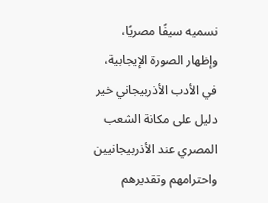نسميه سيفًا مصريًا، وإظهار الصورة الإيجابية، في الأدب الأذربيجاني خير دليل على مكانة الشعب المصري عند الأذربيجانيين واحترامهم وتقديرهم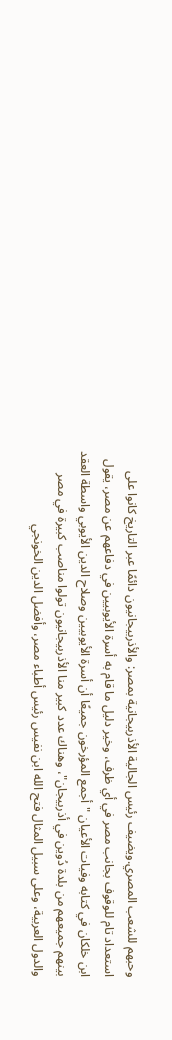وحبهم للشعب المصري.ويضيف رئيس الجالية الأذربيجانية بمصر: والأذربيجانيون دائمًا عبر التاريخ كانوا على
استعداد تام للوقوف بجانب مصر في أي ظرف، وخير دليل ما قام به أسرة الأيوبيين في دفاعهم عن مصر، يقول ابن خلكان في كتابه وفيات الأعيان "أجمع المؤرخون جميعًا أن أسرة الأيوبيين وصلاح الدين الأيوبي واسطة العقد بينهم جميعهم من بلدة دُوين في أذربيجان"، وهناك عدد كبير منا الأذربيجانيون تولوا مناصب كبيرة في مصر والدول العربية، وعلى سبيل المثال فتح الله ابن نفيس رئيس أطباء مصر، وأفضل الدين الخونجي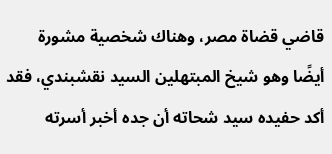قاضي قضاة مصر، وهناك شخصية مشورة أيضًا وهو شيخ المبتهلين السيد نقشبندي، فقد أكد حفيده سيد شحاته أن جده أخبر أسرته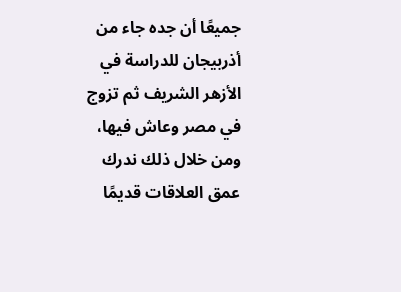جميعًا أن جده جاء من أذربيجان للدراسة في الأزهر الشريف ثم تزوج في مصر وعاش فيها، ومن خلال ذلك ندرك عمق العلاقات قديمًا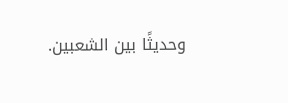وحديثًا بين الشعبين.